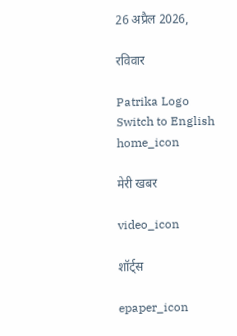26 अप्रैल 2026,

रविवार

Patrika Logo
Switch to English
home_icon

मेरी खबर

video_icon

शॉर्ट्स

epaper_icon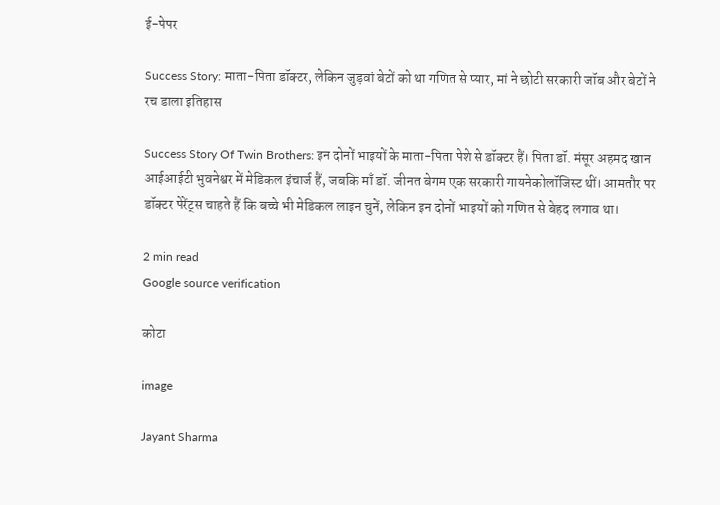ई-पेपर

Success Story: माता-पिता डॉक्टर, लेकिन जुड़वां बेटों को था गणित से प्यार, मां ने छोटी सरकारी जॉब और बेटों ने रच डाला इतिहास

Success Story Of Twin Brothers: इन दोनों भाइयों के माता-पिता पेशे से डॉक्टर हैं। पिता डॉ. मंसूर अहमद खान आईआईटी भुवनेश्वर में मेडिकल इंचार्ज हैं, जबकि माँ डॉ. जीनत बेगम एक सरकारी गायनेकोलॉजिस्ट थीं। आमतौर पर डॉक्टर पेरेंट्स चाहते हैं कि बच्चे भी मेडिकल लाइन चुनें, लेकिन इन दोनों भाइयों को गणित से बेहद लगाव था।

2 min read
Google source verification

कोटा

image

Jayant Sharma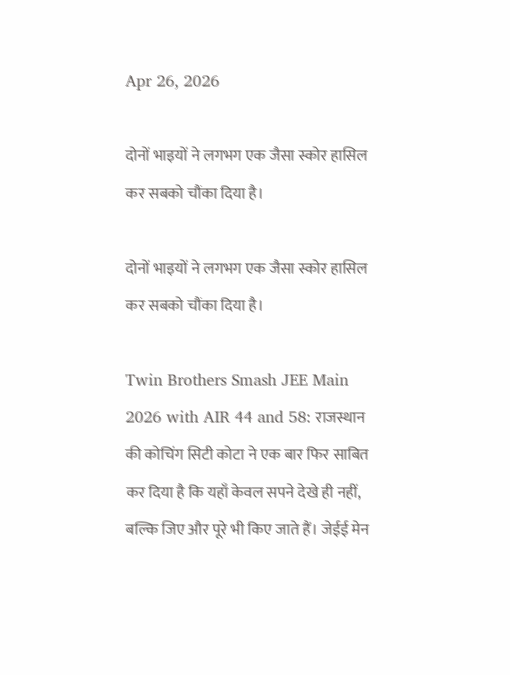Apr 26, 2026

दोनों भाइयों ने लगभग एक जैसा स्कोर हासिल कर सबको चौंका दिया है।

दोनों भाइयों ने लगभग एक जैसा स्कोर हासिल कर सबको चौंका दिया है।

Twin Brothers Smash JEE Main 2026 with AIR 44 and 58: राजस्थान की कोचिंग सिटी कोटा ने एक बार फिर साबित कर दिया है कि यहाँ केवल सपने देखे ही नहीं, बल्कि जिए और पूरे भी किए जाते हैं। जेईई मेन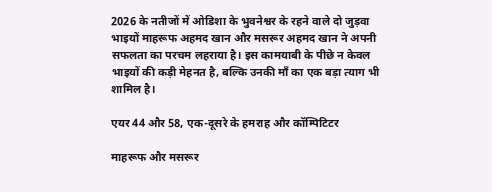2026 के नतीजों में ओडिशा के भुवनेश्वर के रहने वाले दो जुड़वा भाइयों माहरूफ अहमद खान और मसरूर अहमद खान ने अपनी सफलता का परचम लहराया है। इस कामयाबी के पीछे न केवल भाइयों की कड़ी मेहनत है, बल्कि उनकी माँ का एक बड़ा त्याग भी शामिल है।

एयर 44 और 58, एक-दूसरे के हमराह और कॉम्पिटिटर

माहरूफ और मसरूर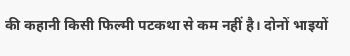की कहानी किसी फिल्मी पटकथा से कम नहीं है। दोनों भाइयों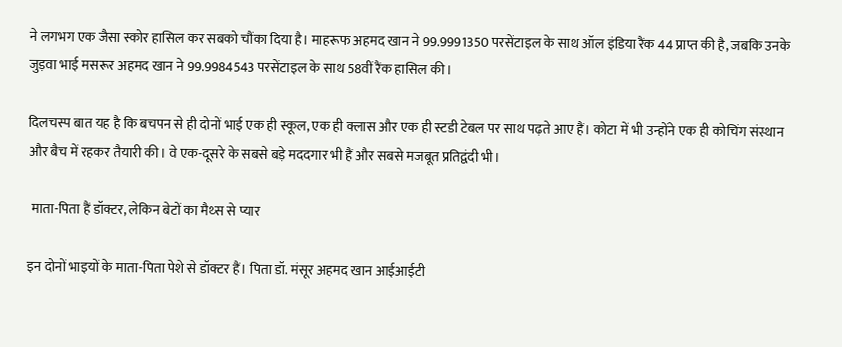ने लगभग एक जैसा स्कोर हासिल कर सबको चौंका दिया है। माहरूफ अहमद खान ने 99.9991350 परसेंटाइल के साथ ऑल इंडिया रैंक 44 प्राप्त की है, जबकि उनके जुड़वा भाई मसरूर अहमद खान ने 99.9984543 परसेंटाइल के साथ 58वीं रैंक हासिल की।

दिलचस्प बात यह है कि बचपन से ही दोनों भाई एक ही स्कूल, एक ही क्लास और एक ही स्टडी टेबल पर साथ पढ़ते आए हैं। कोटा में भी उन्होंने एक ही कोचिंग संस्थान और बैच में रहकर तैयारी की। वे एक-दूसरे के सबसे बड़े मददगार भी हैं और सबसे मजबूत प्रतिद्वंदी भी।

 माता-पिता हैं डॉक्टर, लेकिन बेटों का मैथ्स से प्यार

इन दोनों भाइयों के माता-पिता पेशे से डॉक्टर हैं। पिता डॉ. मंसूर अहमद खान आईआईटी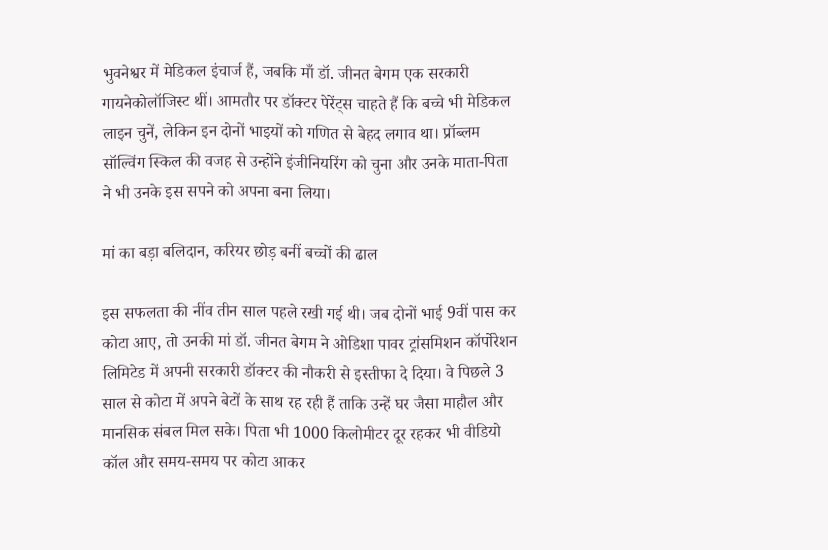भुवनेश्वर में मेडिकल इंचार्ज हैं, जबकि माँ डॉ. जीनत बेगम एक सरकारी गायनेकोलॉजिस्ट थीं। आमतौर पर डॉक्टर पेरेंट्स चाहते हैं कि बच्चे भी मेडिकल लाइन चुनें, लेकिन इन दोनों भाइयों को गणित से बेहद लगाव था। प्रॉब्लम सॉल्विंग स्किल की वजह से उन्होंने इंजीनियरिंग को चुना और उनके माता-पिता ने भी उनके इस सपने को अपना बना लिया।

मां का बड़ा बलिदान, करियर छोड़ बनीं बच्चों की ढाल

इस सफलता की नींव तीन साल पहले रखी गई थी। जब दोनों भाई 9वीं पास कर कोटा आए, तो उनकी मां डॉ. जीनत बेगम ने ओडिशा पावर ट्रांसमिशन कॉर्पोरेशन लिमिटेड में अपनी सरकारी डॉक्टर की नौकरी से इस्तीफा दे दिया। वे पिछले 3 साल से कोटा में अपने बेटों के साथ रह रही हैं ताकि उन्हें घर जैसा माहौल और मानसिक संबल मिल सके। पिता भी 1000 किलोमीटर दूर रहकर भी वीडियो कॉल और समय-समय पर कोटा आकर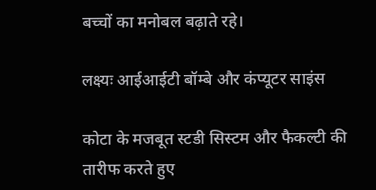बच्चों का मनोबल बढ़ाते रहे।

लक्ष्यः आईआईटी बॉम्बे और कंप्यूटर साइंस

कोटा के मजबूत स्टडी सिस्टम और फैकल्टी की तारीफ करते हुए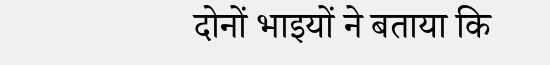दोनों भाइयों ने बताया कि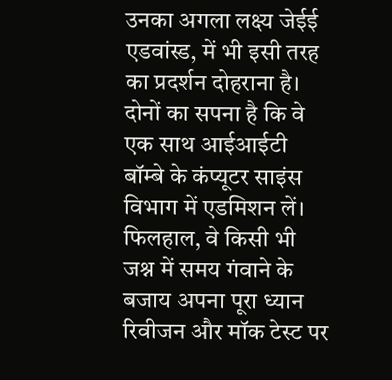उनका अगला लक्ष्य जेईई एडवांस्ड, में भी इसी तरह का प्रदर्शन दोहराना है। दोनों का सपना है कि वे एक साथ आईआईटी बॉम्बे के कंप्यूटर साइंस विभाग में एडमिशन लें। फिलहाल, वे किसी भी जश्न में समय गंवाने के बजाय अपना पूरा ध्यान रिवीजन और मॉक टेस्ट पर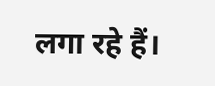लगा रहे हैं।